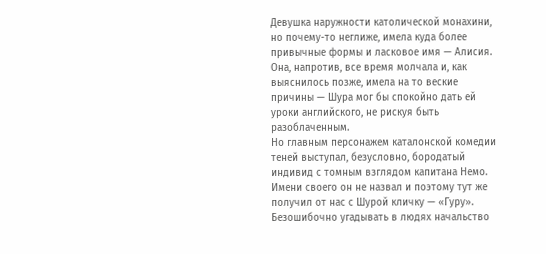Девушка наружности католической монахини, но почему-то неглиже, имела куда более привычные формы и ласковое имя — Алисия. Она, напротив, все время молчала и, как выяснилось позже, имела на то веские причины — Шура мог бы спокойно дать ей уроки английского, не рискуя быть разоблаченным.
Но главным персонажем каталонской комедии теней выступал, безусловно, бородатый индивид с томным взглядом капитана Немо. Имени своего он не назвал и поэтому тут же получил от нас с Шурой кличку — «Гуру». Безошибочно угадывать в людях начальство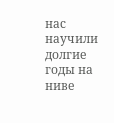нас научили долгие годы на ниве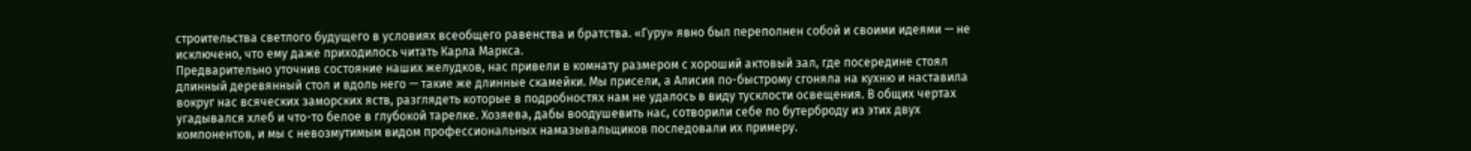строительства светлого будущего в условиях всеобщего равенства и братства. «Гуру» явно был переполнен собой и своими идеями — не исключено, что ему даже приходилось читать Карла Маркса.
Предварительно уточнив состояние наших желудков, нас привели в комнату размером с хороший актовый зал, где посередине стоял длинный деревянный стол и вдоль него — такие же длинные скамейки. Мы присели, а Алисия по-быстрому сгоняла на кухню и наставила вокруг нас всяческих заморских яств, разглядеть которые в подробностях нам не удалось в виду тусклости освещения. В общих чертах угадывался хлеб и что-то белое в глубокой тарелке. Хозяева, дабы воодушевить нас, сотворили себе по бутерброду из этих двух компонентов, и мы с невозмутимым видом профессиональных намазывальщиков последовали их примеру.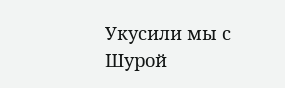Укусили мы с Шурой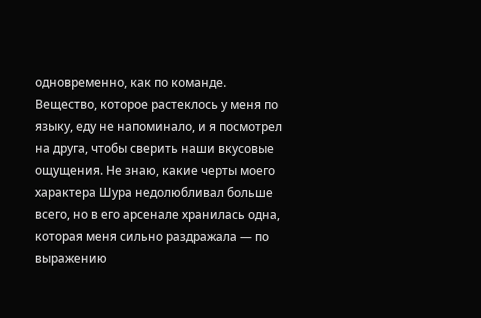одновременно, как по команде.
Вещество, которое растеклось у меня по языку, еду не напоминало, и я посмотрел на друга, чтобы сверить наши вкусовые ощущения. Не знаю, какие черты моего характера Шура недолюбливал больше всего, но в его арсенале хранилась одна, которая меня сильно раздражала — по выражению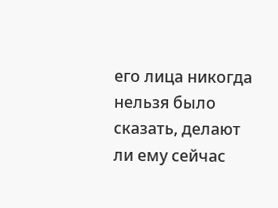его лица никогда нельзя было сказать, делают ли ему сейчас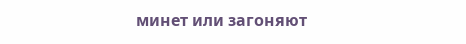минет или загоняют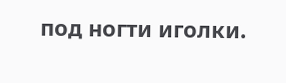под ногти иголки.